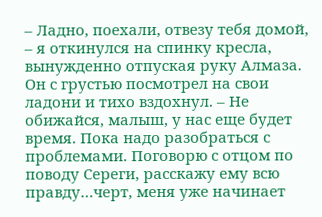– Ладно, поехали, отвезу тебя домой, – я откинулся на спинку кресла, вынужденно отпуская руку Алмаза. Он с грустью посмотрел на свои ладони и тихо вздохнул. – Не обижайся, малыш, у нас еще будет время. Пока надо разобраться с проблемами. Поговорю с отцом по поводу Сереги, расскажу ему всю правду…черт, меня уже начинает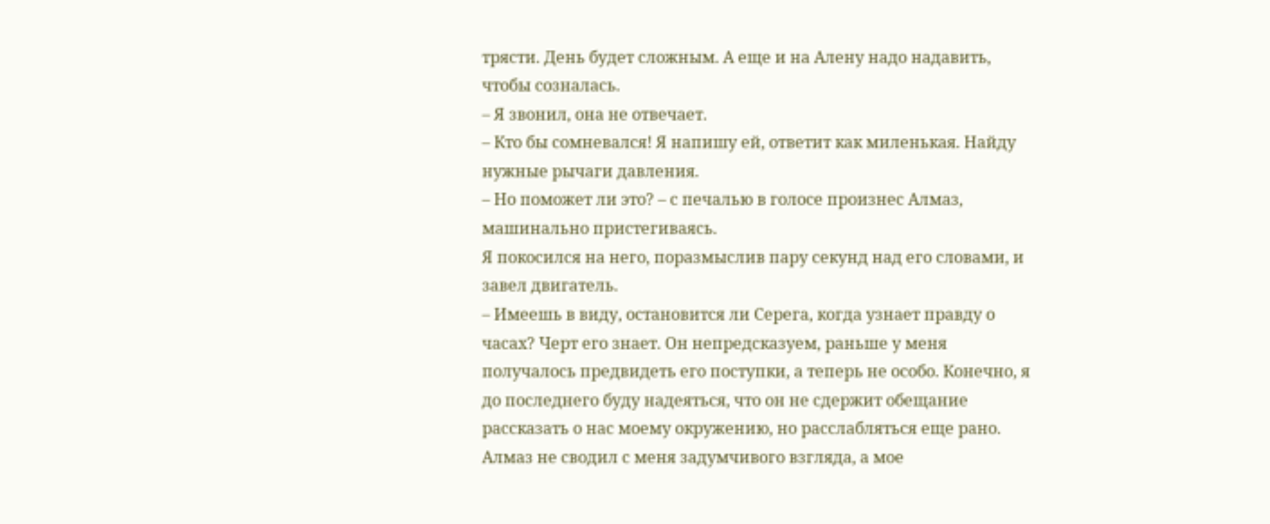трясти. День будет сложным. А еще и на Алену надо надавить, чтобы созналась.
– Я звонил, она не отвечает.
– Кто бы сомневался! Я напишу ей, ответит как миленькая. Найду нужные рычаги давления.
– Но поможет ли это? – с печалью в голосе произнес Алмаз, машинально пристегиваясь.
Я покосился на него, поразмыслив пару секунд над его словами, и завел двигатель.
– Имеешь в виду, остановится ли Серега, когда узнает правду о часах? Черт его знает. Он непредсказуем, раньше у меня получалось предвидеть его поступки, а теперь не особо. Конечно, я до последнего буду надеяться, что он не сдержит обещание рассказать о нас моему окружению, но расслабляться еще рано.
Алмаз не сводил с меня задумчивого взгляда, а мое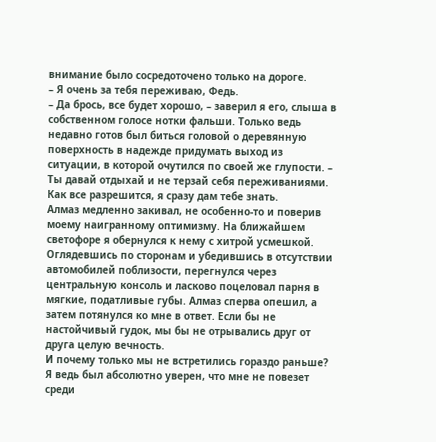внимание было сосредоточено только на дороге.
– Я очень за тебя переживаю, Федь.
– Да брось, все будет хорошо, – заверил я его, слыша в собственном голосе нотки фальши. Только ведь недавно готов был биться головой о деревянную поверхность в надежде придумать выход из ситуации, в которой очутился по своей же глупости. – Ты давай отдыхай и не терзай себя переживаниями. Как все разрешится, я сразу дам тебе знать.
Алмаз медленно закивал, не особенно-то и поверив моему наигранному оптимизму. На ближайшем светофоре я обернулся к нему с хитрой усмешкой. Оглядевшись по сторонам и убедившись в отсутствии автомобилей поблизости, перегнулся через центральную консоль и ласково поцеловал парня в мягкие, податливые губы. Алмаз сперва опешил, а затем потянулся ко мне в ответ. Если бы не настойчивый гудок, мы бы не отрывались друг от друга целую вечность.
И почему только мы не встретились гораздо раньше? Я ведь был абсолютно уверен, что мне не повезет среди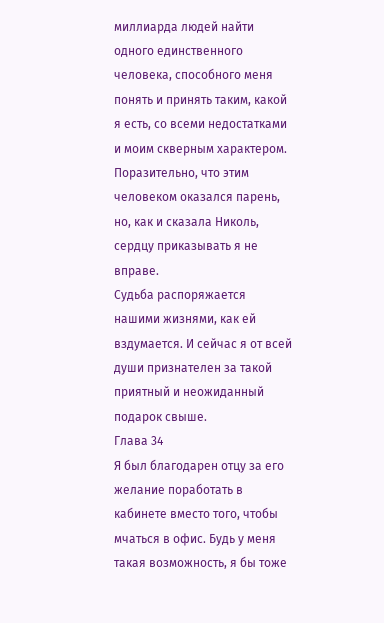миллиарда людей найти одного единственного человека, способного меня понять и принять таким, какой я есть, со всеми недостатками и моим скверным характером. Поразительно, что этим человеком оказался парень, но, как и сказала Николь, сердцу приказывать я не вправе.
Судьба распоряжается нашими жизнями, как ей вздумается. И сейчас я от всей души признателен за такой приятный и неожиданный подарок свыше.
Глава 34
Я был благодарен отцу за его желание поработать в кабинете вместо того, чтобы мчаться в офис. Будь у меня такая возможность, я бы тоже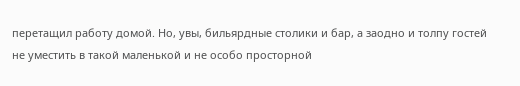перетащил работу домой. Но, увы, бильярдные столики и бар, а заодно и толпу гостей не уместить в такой маленькой и не особо просторной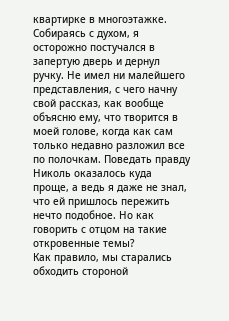квартирке в многоэтажке.
Собираясь с духом, я осторожно постучался в запертую дверь и дернул ручку. Не имел ни малейшего представления, с чего начну свой рассказ, как вообще объясню ему, что творится в моей голове, когда как сам только недавно разложил все по полочкам. Поведать правду Николь оказалось куда проще, а ведь я даже не знал, что ей пришлось пережить нечто подобное. Но как говорить с отцом на такие откровенные темы?
Как правило, мы старались обходить стороной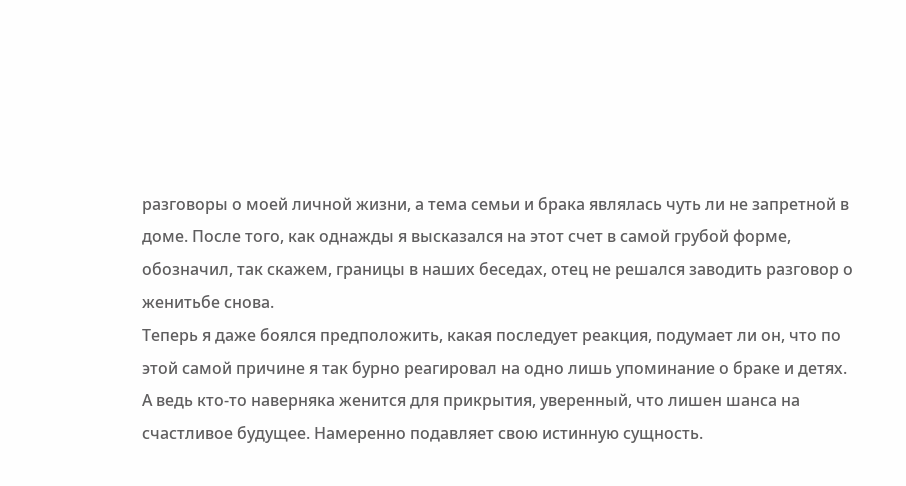разговоры о моей личной жизни, а тема семьи и брака являлась чуть ли не запретной в доме. После того, как однажды я высказался на этот счет в самой грубой форме, обозначил, так скажем, границы в наших беседах, отец не решался заводить разговор о женитьбе снова.
Теперь я даже боялся предположить, какая последует реакция, подумает ли он, что по этой самой причине я так бурно реагировал на одно лишь упоминание о браке и детях. А ведь кто-то наверняка женится для прикрытия, уверенный, что лишен шанса на счастливое будущее. Намеренно подавляет свою истинную сущность.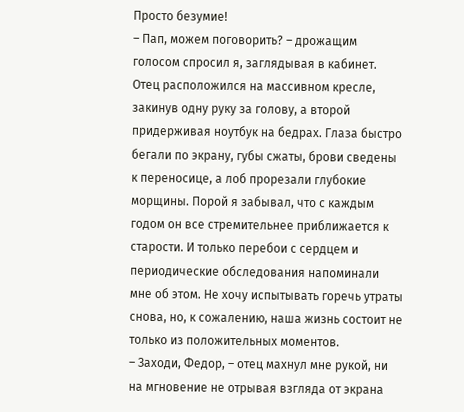Просто безумие!
– Пап, можем поговорить? – дрожащим голосом спросил я, заглядывая в кабинет.
Отец расположился на массивном кресле, закинув одну руку за голову, а второй придерживая ноутбук на бедрах. Глаза быстро бегали по экрану, губы сжаты, брови сведены к переносице, а лоб прорезали глубокие морщины. Порой я забывал, что с каждым годом он все стремительнее приближается к старости. И только перебои с сердцем и периодические обследования напоминали мне об этом. Не хочу испытывать горечь утраты снова, но, к сожалению, наша жизнь состоит не только из положительных моментов.
– Заходи, Федор, – отец махнул мне рукой, ни на мгновение не отрывая взгляда от экрана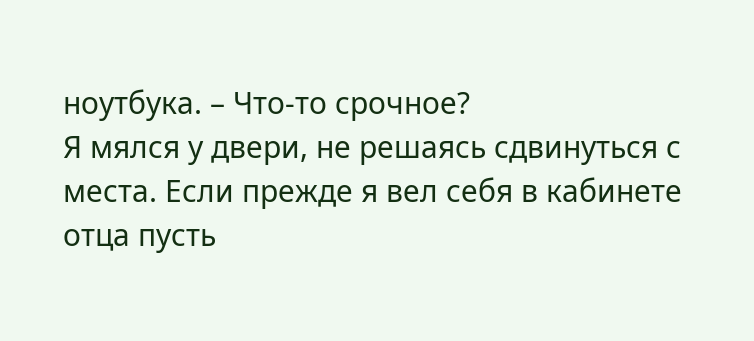ноутбука. – Что-то срочное?
Я мялся у двери, не решаясь сдвинуться с места. Если прежде я вел себя в кабинете отца пусть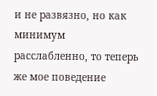и не развязно, но как минимум расслабленно, то теперь же мое поведение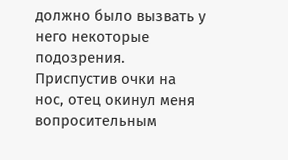должно было вызвать у него некоторые подозрения.
Приспустив очки на нос, отец окинул меня вопросительным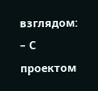взглядом:
– С проектом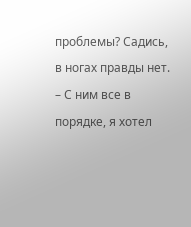проблемы? Садись, в ногах правды нет.
– С ним все в порядке, я хотел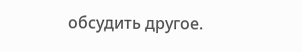обсудить другое.